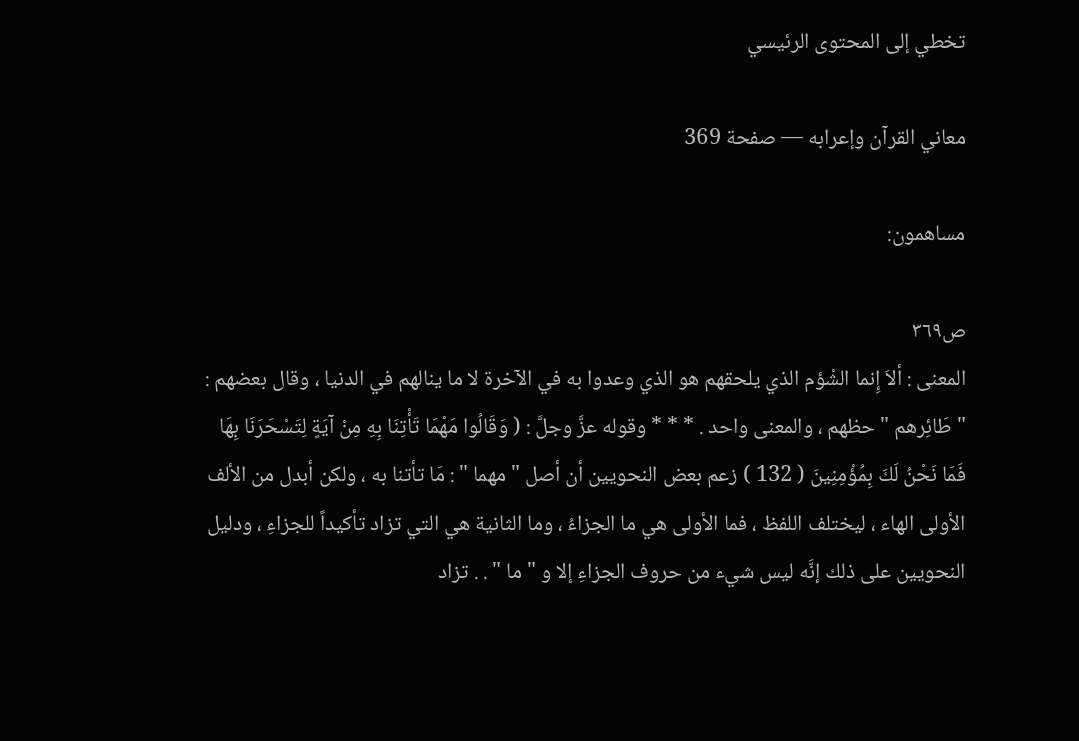تخطي إلى المحتوى الرئيسي

معاني القرآن وإعرابه — صفحة 369

مساهمون:

ص٣٦٩
المعنى : ألاَ إِنما الشْؤم الذي يلحقهم هو الذي وعدوا به في الآخرة لا ما ينالهم في الدنيا ، وقال بعضهم : " طَائِرهم " حظهم ، والمعنى واحد . * * * وقوله عزَّ وجلَّ : ( وَقَالُوا مَهْمَا تَأْتِنَا بِهِ مِنْ آيَةٍ لِتَسْحَرَنَا بِهَا فَمَا نَحْنُ لَكَ بِمُؤْمِنِينَ ( 132 ) زعم بعض النحويين أن أصل " مهما " : مَا تأتنا به ، ولكن أبدل من الألف الأولى الهاء ، ليختلف اللفظ ، فما الأولى هي ما الجزاءُ ، وما الثانية هي التي تزاد تأكيداً للجزاءِ ، ودليل النحويين على ذلك إنَّه ليس شيء من حروف الجزاءِ إلا و " ما " . . تزاد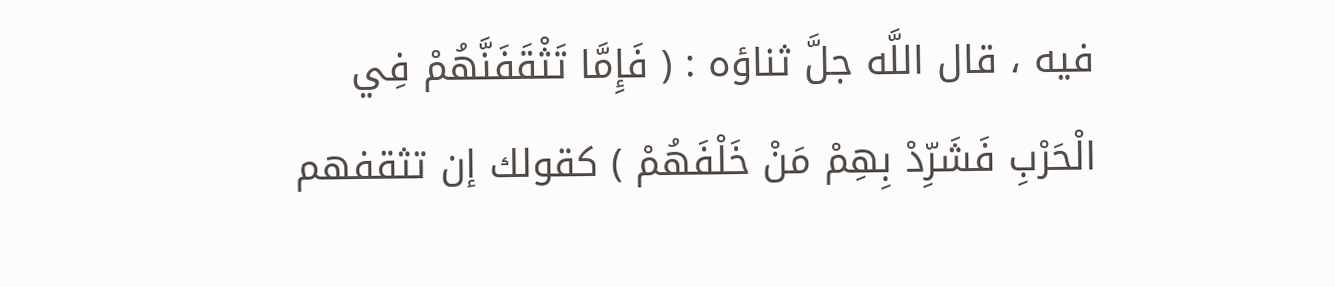فيه ، قال اللَّه جلَّ ثناؤه : ( فَإِمَّا تَثْقَفَنَّهُمْ فِي الْحَرْبِ فَشَرِّدْ بِهِمْ مَنْ خَلْفَهُمْ ) كقولك إن تثقفهم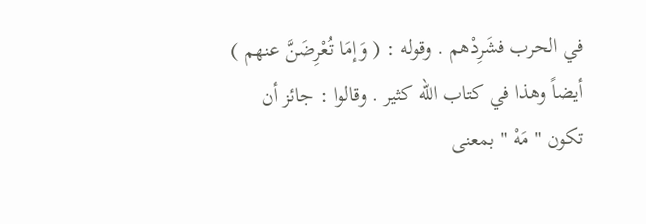في الحرب فشَرِدْهم . وقوله : ( وَإمَا تُعْرِضَنَّ عنهم ) أيضاً وهذا في كتاب الله كثير . وقالوا : جائز أن تكون " مَهْ " بمعنى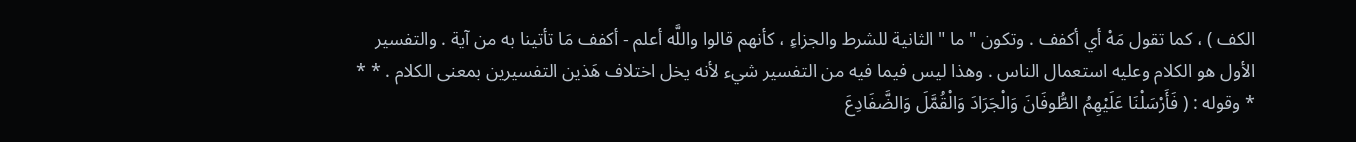الكف ) ، كما تقول مَهْ أي أكفف . وتكون " ما " الثانية للشرط والجزاءِ ، كأنهم قالوا واللَّه أعلم - أكفف مَا تأتينا به من آية . والتفسير الأول هو الكلام وعليه استعمال الناس . وهذا ليس فيما فيه من التفسير شيء لأنه يخل اختلاف هَذين التفسيرين بمعنى الكلام . * * * وقوله : ( فَأَرْسَلْنَا عَلَيْهِمُ الطُّوفَانَ وَالْجَرَادَ وَالْقُمَّلَ وَالضَّفَادِعَ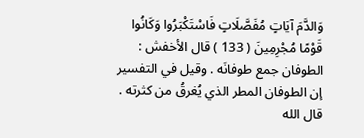وَالدَّمَ آيَاتٍ مُفَصَّلَاتٍ فَاسْتَكْبَرُوا وَكَانُوا قَوْمًا مُجْرِمِينَ ( 133 ) قال الأخفش : الطوفان جمع طوفانَه . وقيل في التفسير إن الطوفان المطر الذي يُغرقُ من كثرته . قال الله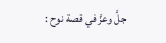جلَّ وعزَّ في قصة نوح :